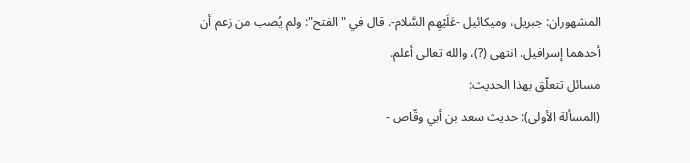المشهوران: جبريل، وميكائيل -عَلَيْهِم السَّلام-. قال في "الفتح": ولم يُصب من زعم أن
أحدهما إسرافيل. انتهى (?)، والله تعالى أعلم.
مسائل تتعلّق بهذا الحديث:
(المسألة الأولى): حديث سعد بن أبي وقّاص -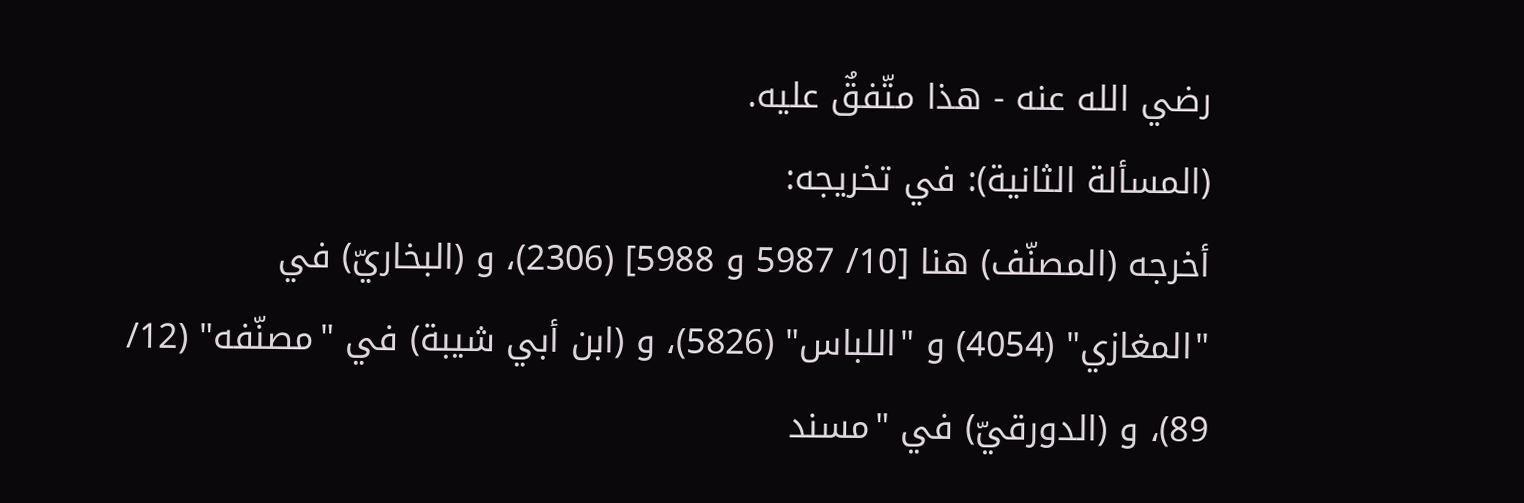رضي الله عنه - هذا متّفقٌ عليه.
(المسألة الثانية): في تخريجه:
أخرجه (المصنّف) هنا [10/ 5987 و 5988] (2306)، و (البخاريّ) في
"المغازي" (4054) و "اللباس" (5826)، و (ابن أبي شيبة) في "مصنّفه" (12/
89)، و (الدورقيّ) في "مسند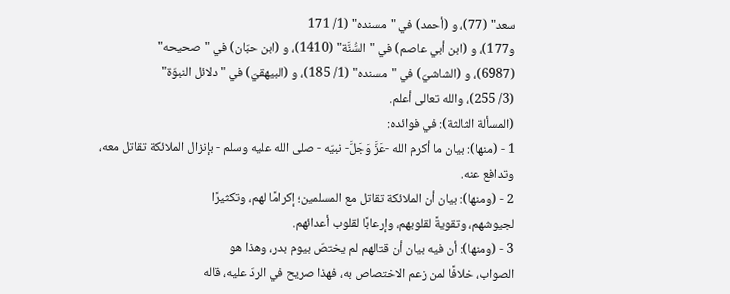سعد" (77)، و (أحمد) في "مسنده" (1/ 171
و177)، و (ابن أبي عاصم) في "السُّنَّة" (1410)، و (ابن حبّان) في "صحيحه"
(6987)، و (الشاشيّ) في "مسنده" (1/ 185)، و (البيهقيّ) في "دلائل النبوّة"
(3/ 255)، والله تعالى أعلم.
(المسألة الثالثة): في فوائده:
1 - (منها): بيان ما أكرم الله -عَزَّ وَجَلَّ- نبيّه - صلى الله عليه وسلم - بإنزال الملائكة تقاتل معه،
وتدافع عنه.
2 - (ومنها): بيان أن الملائكة تقاتل مع المسلمين؛ إكرامًا لهم، وتكثيرًا
لجيوشهم، وتقويةً لقلوبهم، وإرعابًا لقلوب أعدائهم.
3 - (ومنها): أن فيه بيان أن قتالهم لم يختصّ بيوم بدر، وهذا هو
الصواب، خلافًا لمن زعم الاختصاص به، فهذا صريح في الردّ عليه، قاله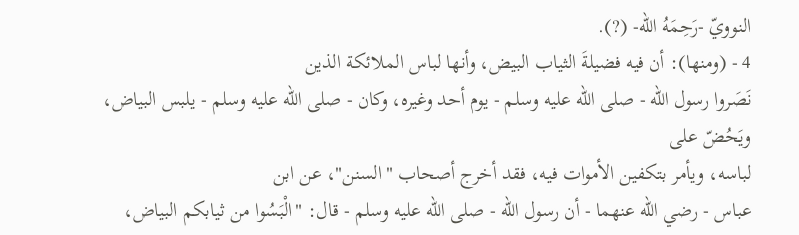النوويّ -رَحِمَهُ الله- (?).
4 - (ومنها): أن فيه فضيلةَ الثياب البيض، وأنها لباس الملائكة الذين
نَصَروا رسول الله - صلى الله عليه وسلم - يوم أحد وغيره، وكان - صلى الله عليه وسلم - يلبس البياض، ويَحُضّ على
لباسه، ويأمر بتكفين الأموات فيه، فقد أخرج أصحاب "السنن"، عن ابن
عباس - رضي الله عنهما - أن رسول الله - صلى الله عليه وسلم - قال: "الْبَسُوا من ثيابكم البياض،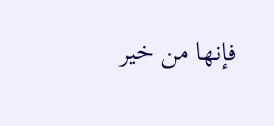فإنها من خير